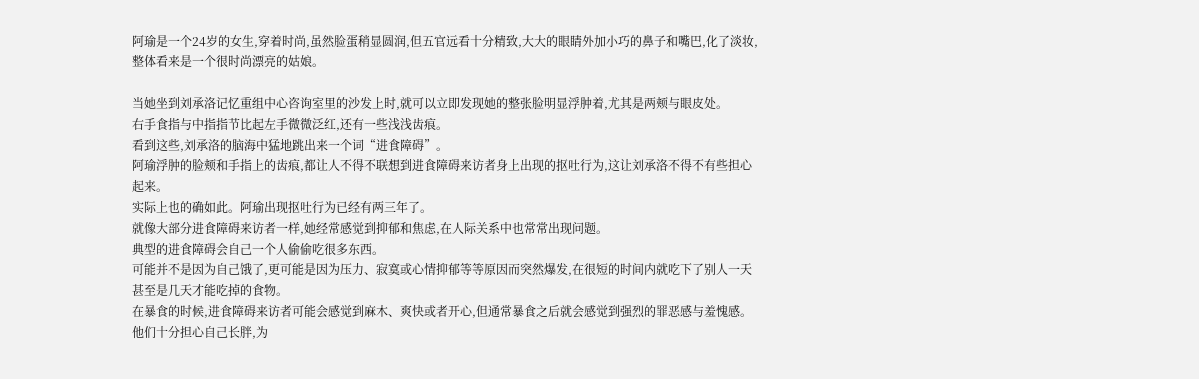阿瑜是一个24岁的女生,穿着时尚,虽然脸蛋稍显圆润,但五官远看十分精致,大大的眼睛外加小巧的鼻子和嘴巴,化了淡妆,整体看来是一个很时尚漂亮的姑娘。

当她坐到刘承洛记忆重组中心咨询室里的沙发上时,就可以立即发现她的整张脸明显浮肿着,尤其是两颊与眼皮处。
右手食指与中指指节比起左手微微泛红,还有一些浅浅齿痕。
看到这些,刘承洛的脑海中猛地跳出来一个词“进食障碍”。
阿瑜浮肿的脸颊和手指上的齿痕,都让人不得不联想到进食障碍来访者身上出现的抠吐行为,这让刘承洛不得不有些担心起来。
实际上也的确如此。阿瑜出现抠吐行为已经有两三年了。
就像大部分进食障碍来访者一样,她经常感觉到抑郁和焦虑,在人际关系中也常常出现问题。
典型的进食障碍会自己一个人偷偷吃很多东西。
可能并不是因为自己饿了,更可能是因为压力、寂寞或心情抑郁等等原因而突然爆发,在很短的时间内就吃下了别人一天甚至是几天才能吃掉的食物。
在暴食的时候,进食障碍来访者可能会感觉到麻木、爽快或者开心,但通常暴食之后就会感觉到强烈的罪恶感与羞愧感。
他们十分担心自己长胖,为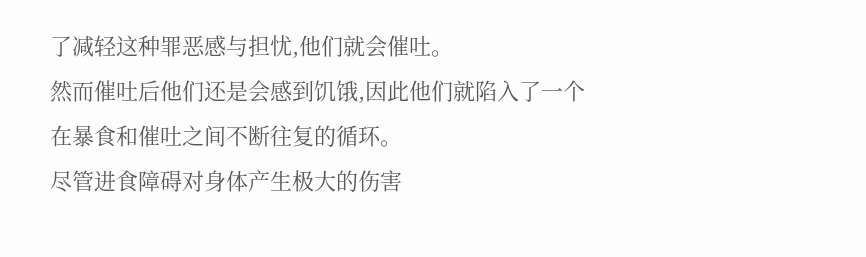了减轻这种罪恶感与担忧,他们就会催吐。
然而催吐后他们还是会感到饥饿,因此他们就陷入了一个在暴食和催吐之间不断往复的循环。
尽管进食障碍对身体产生极大的伤害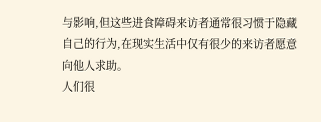与影响,但这些进食障碍来访者通常很习惯于隐藏自己的行为,在现实生活中仅有很少的来访者愿意向他人求助。
人们很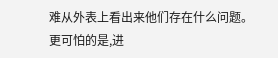难从外表上看出来他们存在什么问题。
更可怕的是,进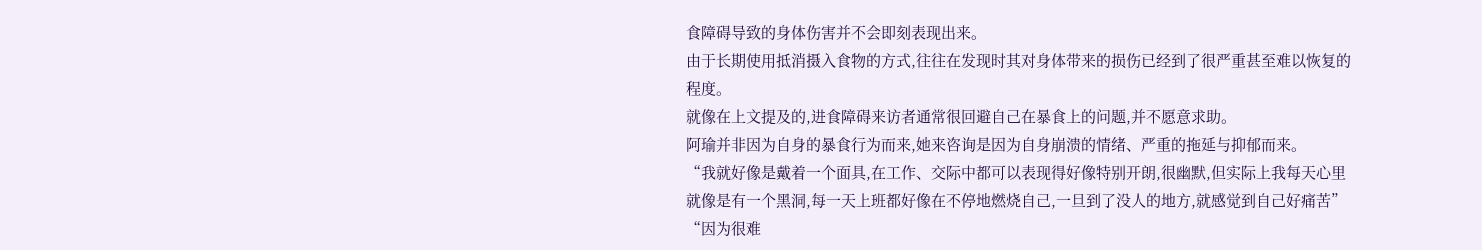食障碍导致的身体伤害并不会即刻表现出来。
由于长期使用抵消摄入食物的方式,往往在发现时其对身体带来的损伤已经到了很严重甚至难以恢复的程度。
就像在上文提及的,进食障碍来访者通常很回避自己在暴食上的问题,并不愿意求助。
阿瑜并非因为自身的暴食行为而来,她来咨询是因为自身崩溃的情绪、严重的拖延与抑郁而来。
“我就好像是戴着一个面具,在工作、交际中都可以表现得好像特别开朗,很幽默,但实际上我每天心里就像是有一个黑洞,每一天上班都好像在不停地燃烧自己,一旦到了没人的地方,就感觉到自己好痛苦”
“因为很难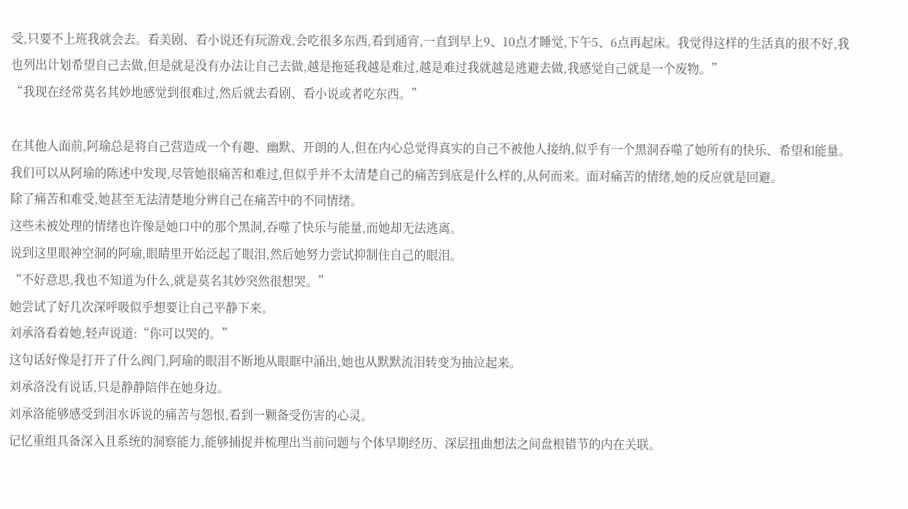受,只要不上班我就会去。看美剧、看小说还有玩游戏,会吃很多东西,看到通宵,一直到早上9、10点才睡觉,下午5、6点再起床。我觉得这样的生活真的很不好,我也列出计划希望自己去做,但是就是没有办法让自己去做,越是拖延我越是难过,越是难过我就越是逃避去做,我感觉自己就是一个废物。”
“我现在经常莫名其妙地感觉到很难过,然后就去看剧、看小说或者吃东西。”

在其他人面前,阿瑜总是将自己营造成一个有趣、幽默、开朗的人,但在内心总觉得真实的自己不被他人接纳,似乎有一个黑洞吞噬了她所有的快乐、希望和能量。
我们可以从阿瑜的陈述中发现,尽管她很痛苦和难过,但似乎并不太清楚自己的痛苦到底是什么样的,从何而来。面对痛苦的情绪,她的反应就是回避。
除了痛苦和难受,她甚至无法清楚地分辨自己在痛苦中的不同情绪。
这些未被处理的情绪也许像是她口中的那个黑洞,吞噬了快乐与能量,而她却无法逃离。
说到这里眼神空洞的阿瑜,眼睛里开始泛起了眼泪,然后她努力尝试抑制住自己的眼泪。
“不好意思,我也不知道为什么,就是莫名其妙突然很想哭。”
她尝试了好几次深呼吸似乎想要让自己平静下来。
刘承洛看着她,轻声说道:“你可以哭的。”
这句话好像是打开了什么阀门,阿瑜的眼泪不断地从眼眶中涌出,她也从默默流泪转变为抽泣起来。
刘承洛没有说话,只是静静陪伴在她身边。
刘承洛能够感受到泪水诉说的痛苦与怨恨,看到一颗备受伤害的心灵。
记忆重组具备深入且系统的洞察能力,能够捕捉并梳理出当前问题与个体早期经历、深层扭曲想法之间盘根错节的内在关联。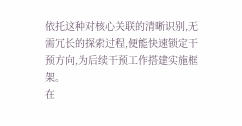依托这种对核心关联的清晰识别,无需冗长的探索过程,便能快速锁定干预方向,为后续干预工作搭建实施框架。
在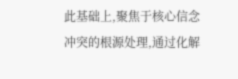此基础上,聚焦于核心信念冲突的根源处理,通过化解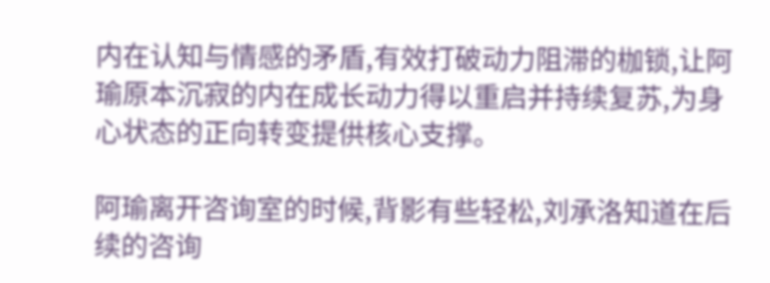内在认知与情感的矛盾,有效打破动力阻滞的枷锁,让阿瑜原本沉寂的内在成长动力得以重启并持续复苏,为身心状态的正向转变提供核心支撑。

阿瑜离开咨询室的时候,背影有些轻松,刘承洛知道在后续的咨询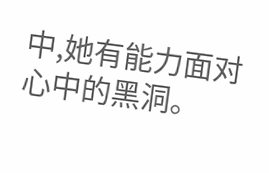中,她有能力面对心中的黑洞。